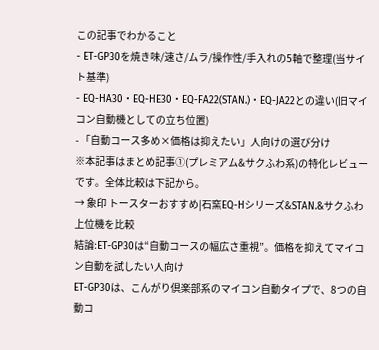この記事でわかること
- ET-GP30を焼き味/速さ/ムラ/操作性/手入れの5軸で整理(当サイト基準)
- EQ-HA30・EQ-HE30・EQ-FA22(STAN.)・EQ-JA22との違い(旧マイコン自動機としての立ち位置)
- 「自動コース多め×価格は抑えたい」人向けの選び分け
※本記事はまとめ記事①(プレミアム&サクふわ系)の特化レビューです。全体比較は下記から。
→ 象印 トースターおすすめ|石窯EQ-Hシリーズ&STAN.&サクふわ上位機を比較
結論:ET-GP30は“自動コースの幅広さ重視”。価格を抑えてマイコン自動を試したい人向け
ET-GP30は、こんがり倶楽部系のマイコン自動タイプで、8つの自動コ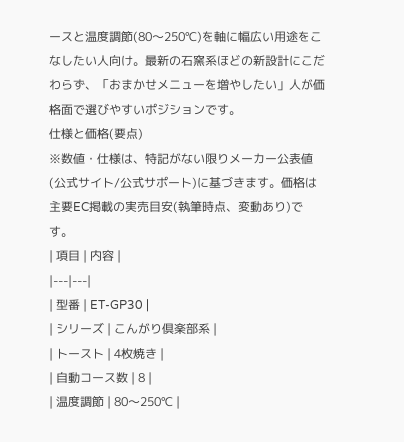ースと温度調節(80〜250℃)を軸に幅広い用途をこなしたい人向け。最新の石窯系ほどの新設計にこだわらず、「おまかせメニューを増やしたい」人が価格面で選びやすいポジションです。
仕様と価格(要点)
※数値・仕様は、特記がない限りメーカー公表値(公式サイト/公式サポート)に基づきます。価格は主要EC掲載の実売目安(執筆時点、変動あり)です。
| 項目 | 内容 |
|---|---|
| 型番 | ET-GP30 |
| シリーズ | こんがり倶楽部系 |
| トースト | 4枚焼き |
| 自動コース数 | 8 |
| 温度調節 | 80〜250℃ |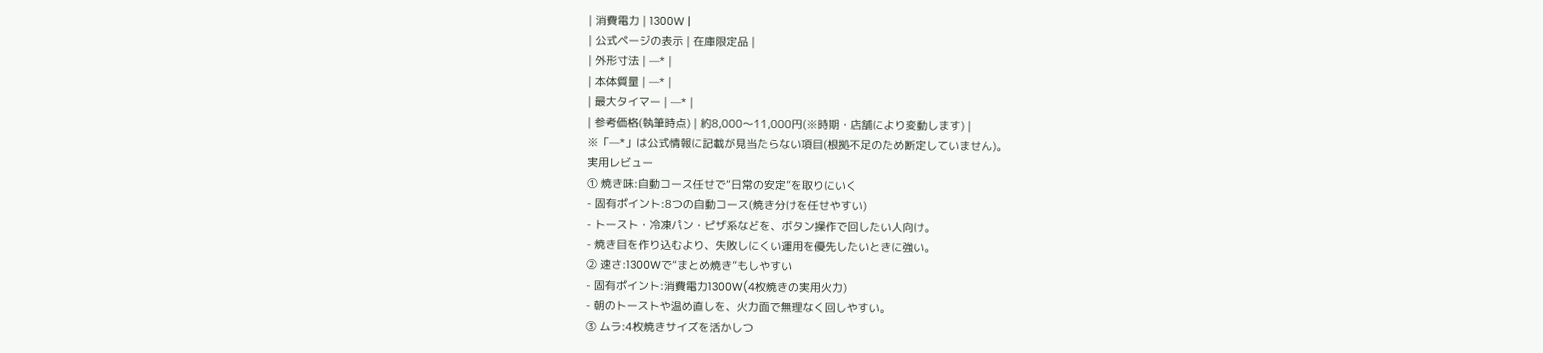| 消費電力 | 1300W |
| 公式ページの表示 | 在庫限定品 |
| 外形寸法 | —* |
| 本体質量 | —* |
| 最大タイマー | —* |
| 参考価格(執筆時点) | 約8,000〜11,000円(※時期・店舗により変動します) |
※「—*」は公式情報に記載が見当たらない項目(根拠不足のため断定していません)。
実用レビュー
① 焼き味:自動コース任せで“日常の安定”を取りにいく
- 固有ポイント:8つの自動コース(焼き分けを任せやすい)
- トースト・冷凍パン・ピザ系などを、ボタン操作で回したい人向け。
- 焼き目を作り込むより、失敗しにくい運用を優先したいときに強い。
② 速さ:1300Wで“まとめ焼き”もしやすい
- 固有ポイント:消費電力1300W(4枚焼きの実用火力)
- 朝のトーストや温め直しを、火力面で無理なく回しやすい。
③ ムラ:4枚焼きサイズを活かしつ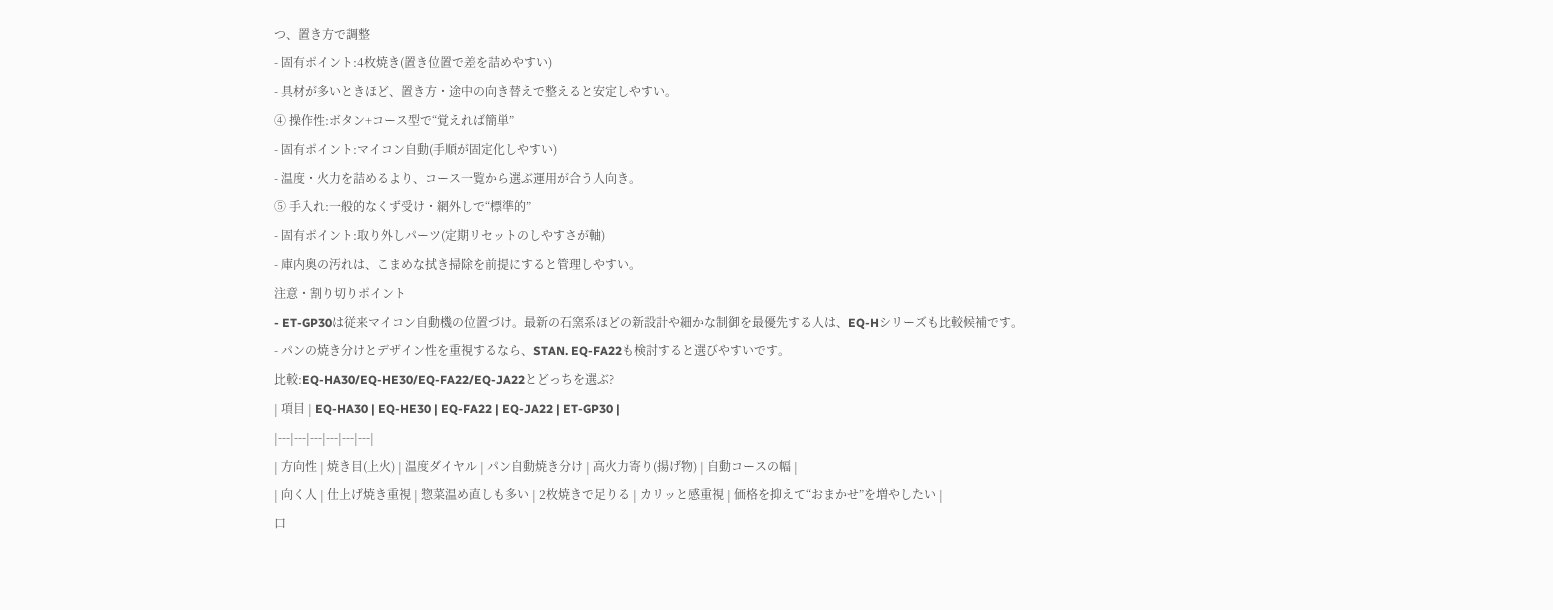つ、置き方で調整
- 固有ポイント:4枚焼き(置き位置で差を詰めやすい)
- 具材が多いときほど、置き方・途中の向き替えで整えると安定しやすい。
④ 操作性:ボタン+コース型で“覚えれば簡単”
- 固有ポイント:マイコン自動(手順が固定化しやすい)
- 温度・火力を詰めるより、コース一覧から選ぶ運用が合う人向き。
⑤ 手入れ:一般的なくず受け・網外しで“標準的”
- 固有ポイント:取り外しパーツ(定期リセットのしやすさが軸)
- 庫内奥の汚れは、こまめな拭き掃除を前提にすると管理しやすい。
注意・割り切りポイント
- ET-GP30は従来マイコン自動機の位置づけ。最新の石窯系ほどの新設計や細かな制御を最優先する人は、EQ-Hシリーズも比較候補です。
- パンの焼き分けとデザイン性を重視するなら、STAN. EQ-FA22も検討すると選びやすいです。
比較:EQ-HA30/EQ-HE30/EQ-FA22/EQ-JA22とどっちを選ぶ?
| 項目 | EQ-HA30 | EQ-HE30 | EQ-FA22 | EQ-JA22 | ET-GP30 |
|---|---|---|---|---|---|
| 方向性 | 焼き目(上火) | 温度ダイヤル | パン自動焼き分け | 高火力寄り(揚げ物) | 自動コースの幅 |
| 向く人 | 仕上げ焼き重視 | 惣菜温め直しも多い | 2枚焼きで足りる | カリッと感重視 | 価格を抑えて“おまかせ”を増やしたい |
口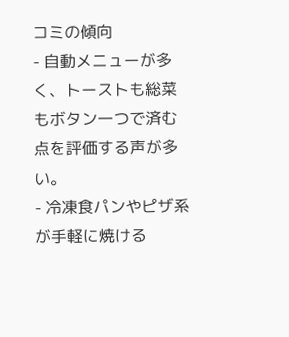コミの傾向
- 自動メニューが多く、トーストも総菜もボタン一つで済む点を評価する声が多い。
- 冷凍食パンやピザ系が手軽に焼ける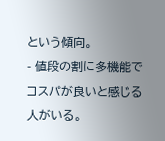という傾向。
- 値段の割に多機能でコスパが良いと感じる人がいる。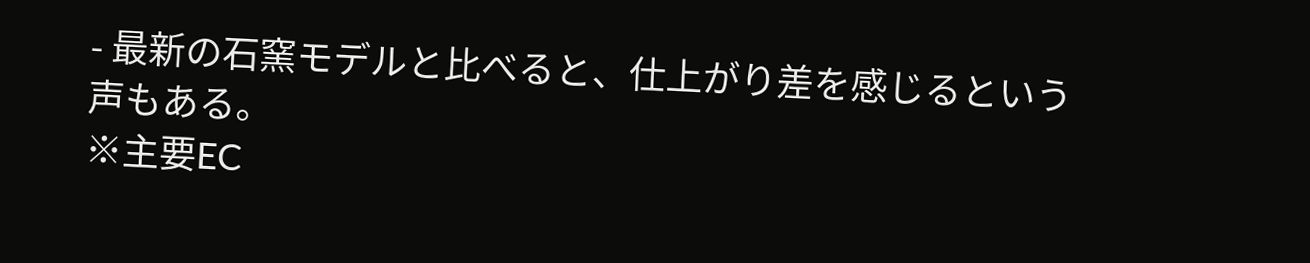- 最新の石窯モデルと比べると、仕上がり差を感じるという声もある。
※主要EC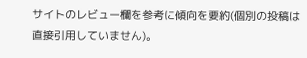サイトのレビュー欄を参考に傾向を要約(個別の投稿は直接引用していません)。